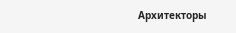Архитекторы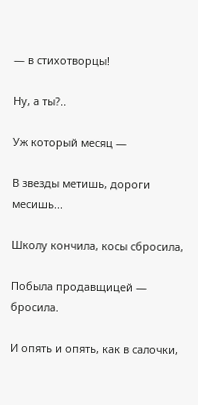— в стихотворцы!

Ну, а ты?..

Уж который месяц —

В звезды метишь, дороги месишь...

Школу кончила, косы сбросила,

Побыла продавщицей — бросила.

И опять и опять, как в салочки,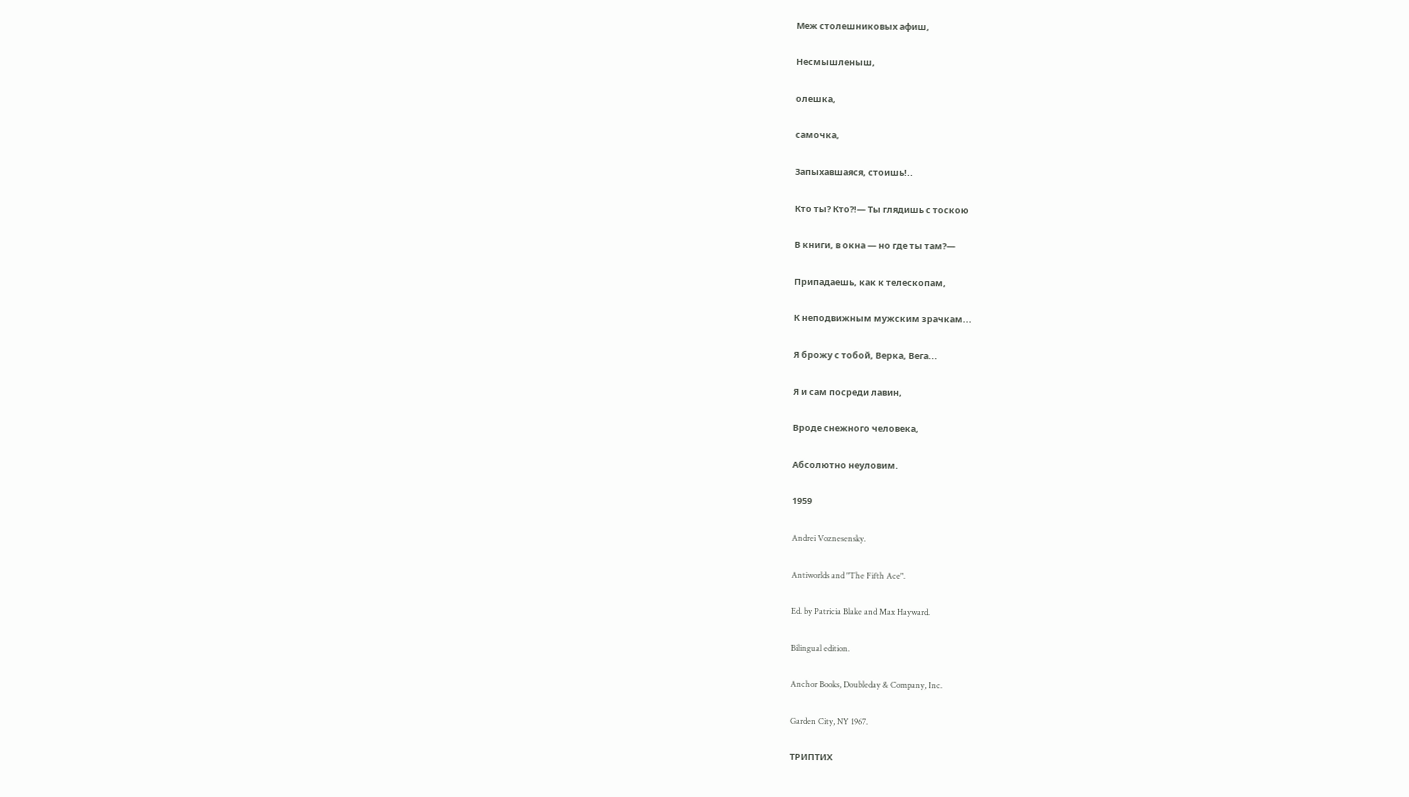Меж столешниковых афиш,

Несмышленыш,

олешка,

самочка,

Запыхавшаяся, стоишь!..

Кто ты? Кто?!— Ты глядишь с тоскою

В книги, в окна — но где ты там?—

Припадаешь, как к телескопам,

К неподвижным мужским зрачкам...

Я брожу с тобой, Верка, Вега...

Я и сам посреди лавин,

Вроде снежного человека,

Абсолютно неуловим.

1959

Andrei Voznesensky.

Antiworlds and "The Fifth Ace".

Ed. by Patricia Blake and Max Hayward.

Bilingual edition.

Anchor Books, Doubleday & Company, Inc.

Garden City, NY 1967.

ТРИПТИХ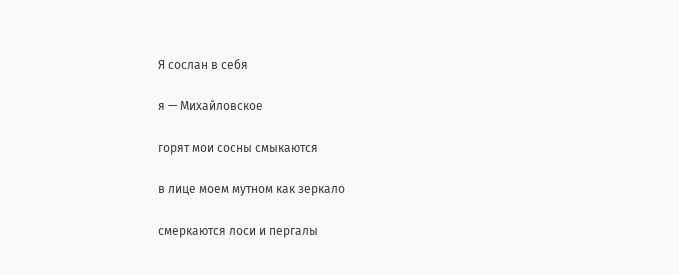Я сослан в себя

я — Михайловское

горят мои сосны смыкаются

в лице моем мутном как зеркало

смеркаются лоси и пергалы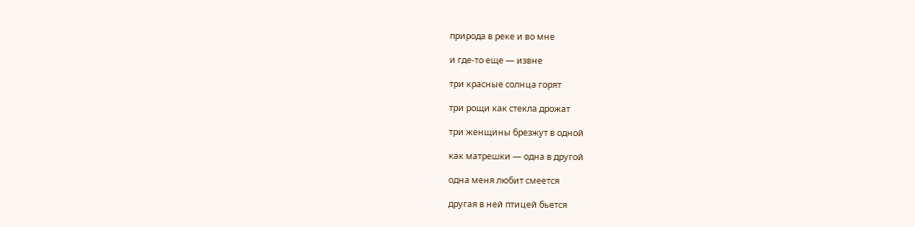природа в реке и во мне

и где-то еще — извне

три красные солнца горят

три рощи как стекла дрожат

три женщины брезжут в одной

как матрешки — одна в другой

одна меня любит смеется

другая в ней птицей бьется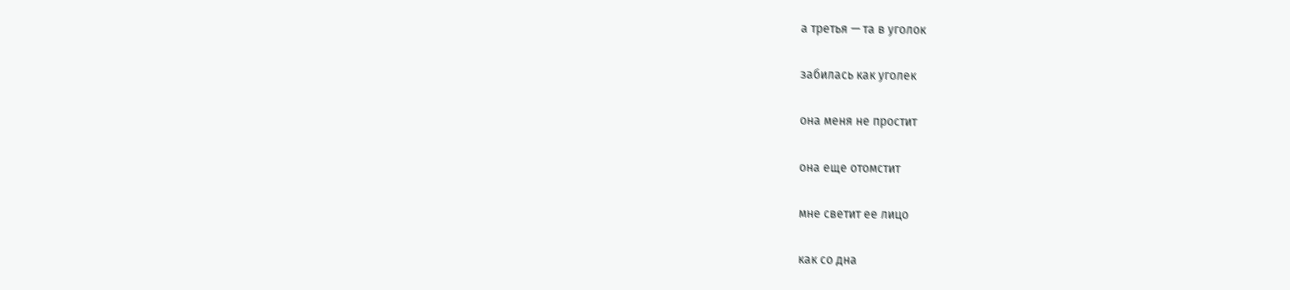а третья — та в уголок

забилась как уголек

она меня не простит

она еще отомстит

мне светит ее лицо

как со дна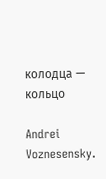колодца — кольцо

Andrei Voznesensky.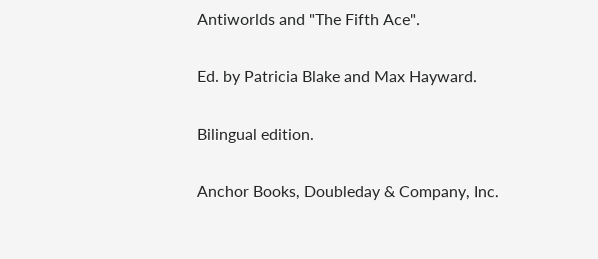Antiworlds and "The Fifth Ace".

Ed. by Patricia Blake and Max Hayward.

Bilingual edition.

Anchor Books, Doubleday & Company, Inc.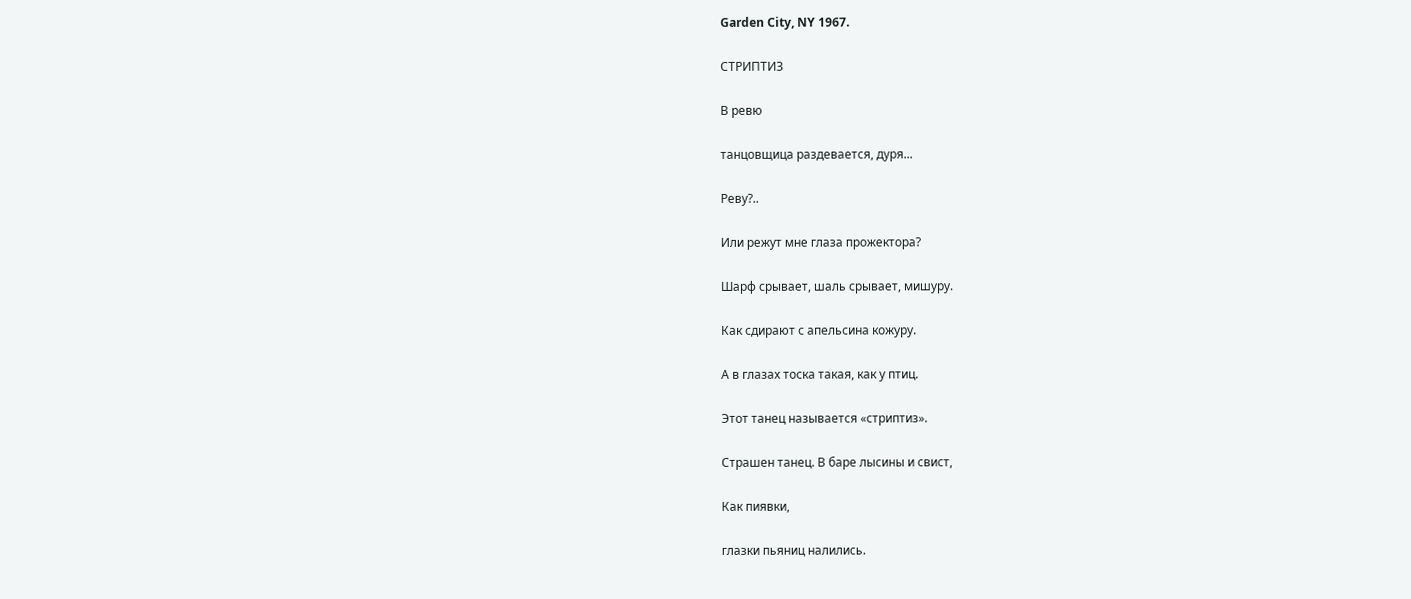Garden City, NY 1967.

СТРИПТИЗ

В ревю

танцовщица раздевается, дуря...

Реву?..

Или режут мне глаза прожектора?

Шарф срывает, шаль срывает, мишуру.

Как сдирают с апельсина кожуру.

А в глазах тоска такая, как у птиц.

Этот танец называется «стриптиз».

Страшен танец. В баре лысины и свист,

Как пиявки,

глазки пьяниц налились.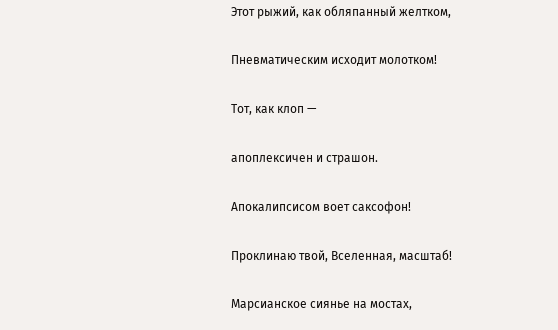Этот рыжий, как обляпанный желтком,

Пневматическим исходит молотком!

Тот, как клоп —

апоплексичен и страшон.

Апокалипсисом воет саксофон!

Проклинаю твой, Вселенная, масштаб!

Марсианское сиянье на мостах,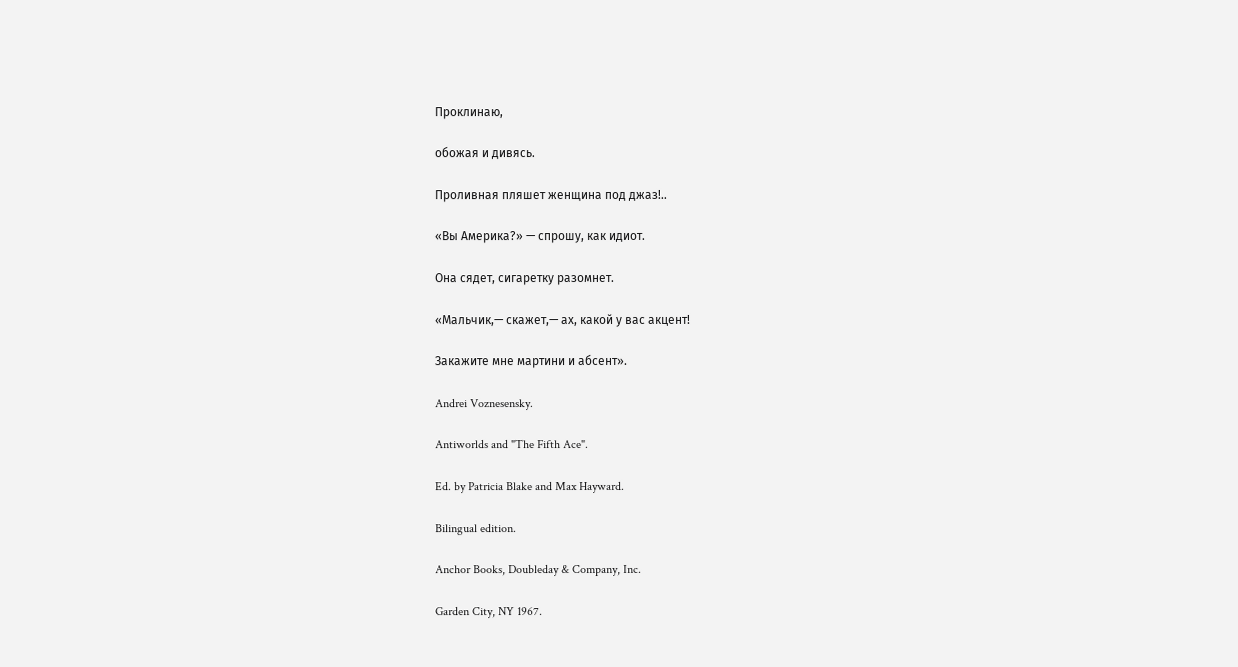Проклинаю,

обожая и дивясь.

Проливная пляшет женщина под джаз!..

«Вы Америка?» — спрошу, как идиот.

Она сядет, сигаретку разомнет.

«Мальчик,— скажет,— ах, какой у вас акцент!

Закажите мне мартини и абсент».

Andrei Voznesensky.

Antiworlds and "The Fifth Ace".

Ed. by Patricia Blake and Max Hayward.

Bilingual edition.

Anchor Books, Doubleday & Company, Inc.

Garden City, NY 1967.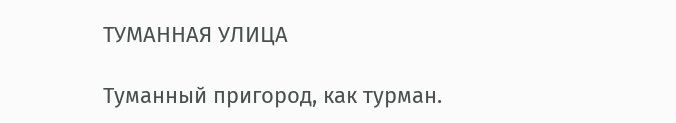ТУМАННАЯ УЛИЦА

Туманный пригород, как турман.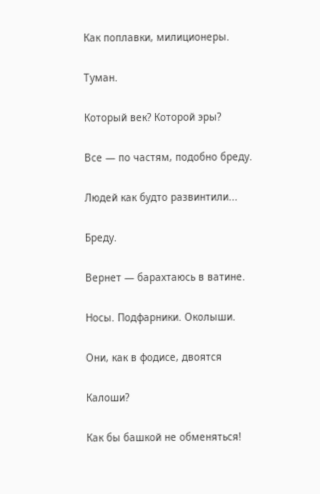Как поплавки, милиционеры.

Туман.

Который век? Которой эры?

Все — по частям, подобно бреду.

Людей как будто развинтили...

Бреду.

Вернет — барахтаюсь в ватине.

Носы. Подфарники. Околыши.

Они, как в фодисе, двоятся

Калоши?

Как бы башкой не обменяться!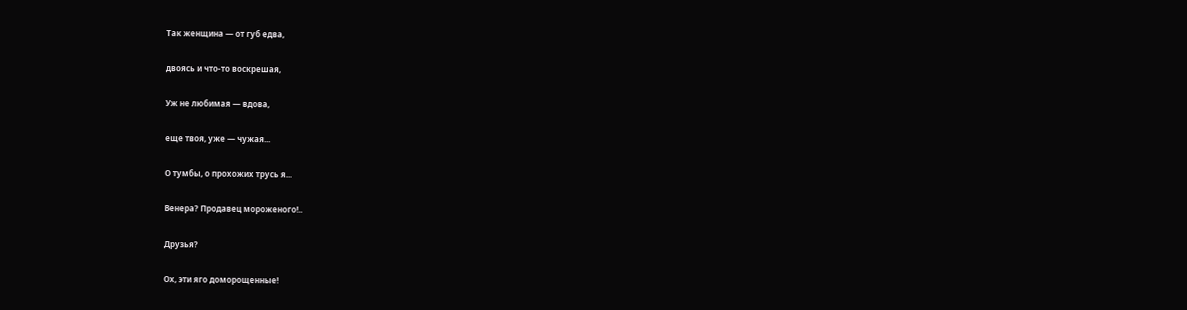Так женщина — от губ едва,

двоясь и что-то воскрешая,

Уж не любимая — вдова,

еще твоя, уже — чужая...

О тумбы, о прохожих трусь я...

Венера? Продавец мороженого!..

Друзья?

Ох, эти яго доморощенные!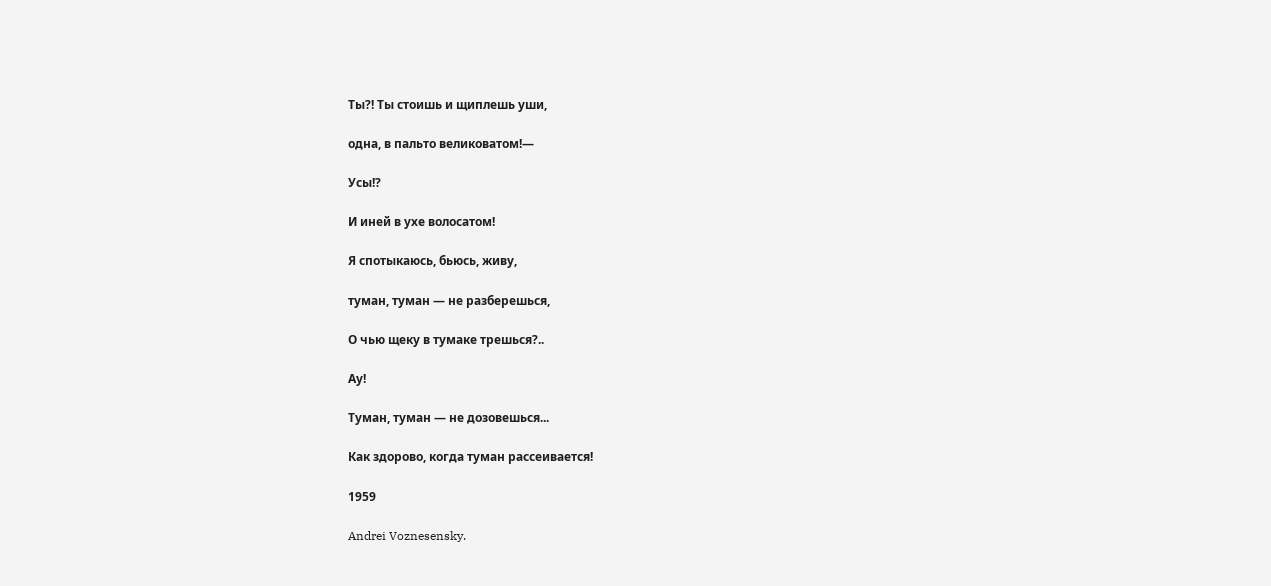Ты?! Ты стоишь и щиплешь уши,

одна, в пальто великоватом!—

Усы!?

И иней в ухе волосатом!

Я спотыкаюсь, бьюсь, живу,

туман, туман — не разберешься,

О чью щеку в тумаке трешься?..

Ау!

Туман, туман — не дозовешься...

Как здорово, когда туман рассеивается!

1959

Andrei Voznesensky.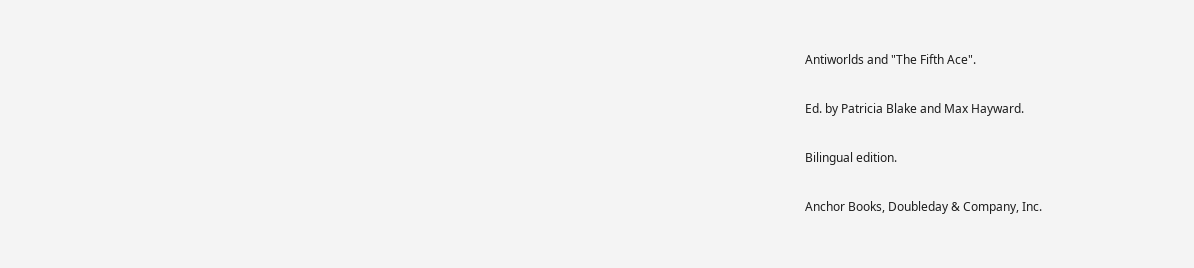Antiworlds and "The Fifth Ace".

Ed. by Patricia Blake and Max Hayward.

Bilingual edition.

Anchor Books, Doubleday & Company, Inc.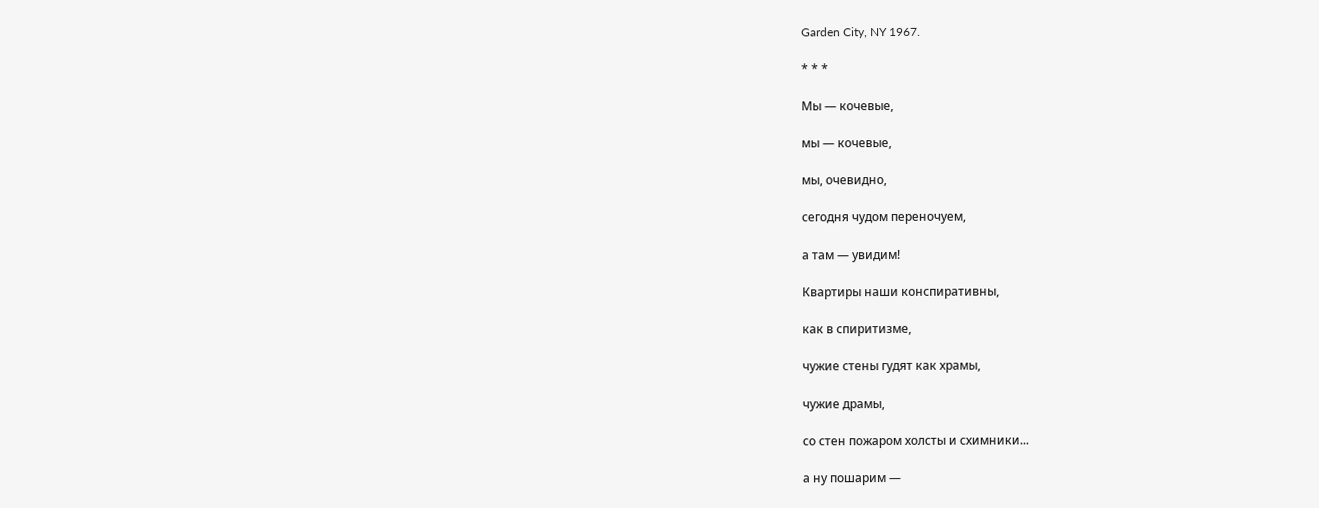Garden City, NY 1967.

* * *

Мы — кочевые,

мы — кочевые,

мы, очевидно,

сегодня чудом переночуем,

а там — увидим!

Квартиры наши конспиративны,

как в спиритизме,

чужие стены гудят как храмы,

чужие драмы,

со стен пожаром холсты и схимники...

а ну пошарим —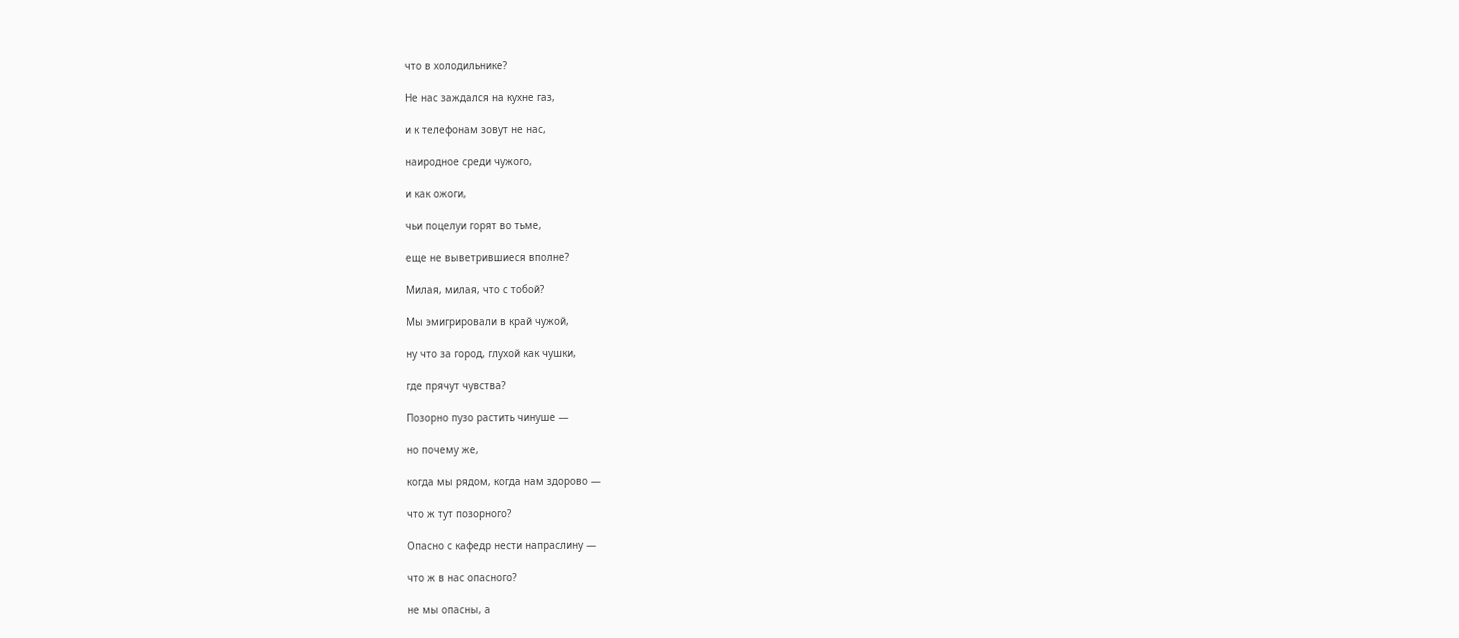что в холодильнике?

Не нас заждался на кухне газ,

и к телефонам зовут не нас,

наиродное среди чужого,

и как ожоги,

чьи поцелуи горят во тьме,

еще не выветрившиеся вполне?

Милая, милая, что с тобой?

Мы эмигрировали в край чужой,

ну что за город, глухой как чушки,

где прячут чувства?

Позорно пузо растить чинуше —

но почему же,

когда мы рядом, когда нам здорово —

что ж тут позорного?

Опасно с кафедр нести напраслину —

что ж в нас опасного?

не мы опасны, а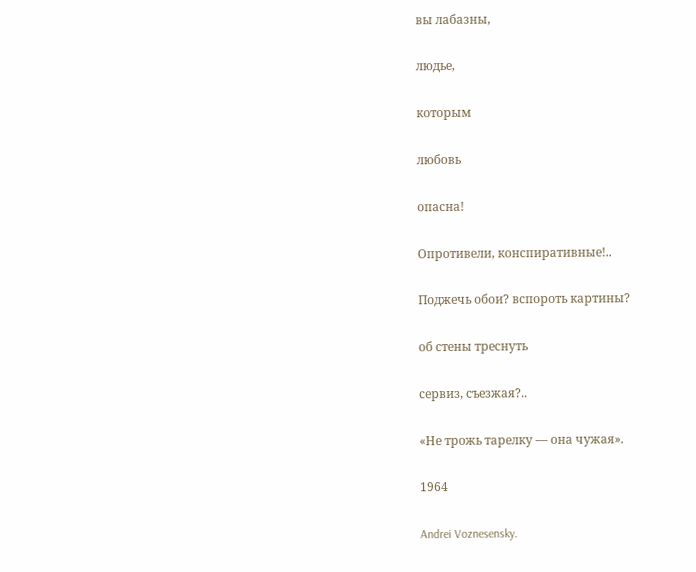вы лабазны,

людье,

которым

любовь

опасна!

Опротивели, конспиративные!..

Поджечь обои? вспороть картины?

об стены треснуть

сервиз, съезжая?..

«Не трожь тарелку — она чужая».

1964

Andrei Voznesensky.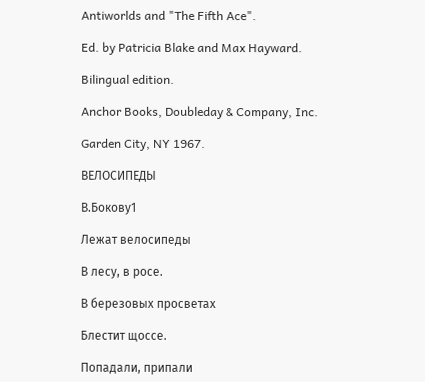Antiworlds and "The Fifth Ace".

Ed. by Patricia Blake and Max Hayward.

Bilingual edition.

Anchor Books, Doubleday & Company, Inc.

Garden City, NY 1967.

ВЕЛОСИПЕДЫ

В.Бокову1

Лежат велосипеды

В лесу, в росе.

В березовых просветах

Блестит щоссе.

Попадали, припали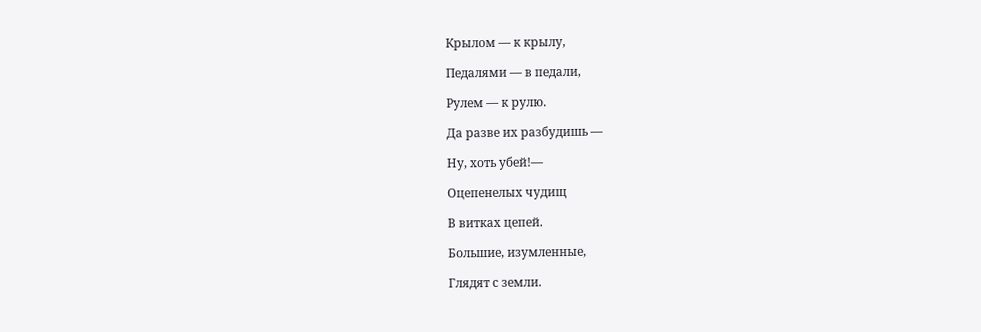Крылом — к крылу,

Педалями — в педали,

Рулем — к рулю.

Да разве их разбудишь —

Ну, хоть убей!—

Оцепенелых чудищ

В витках цепей.

Большие, изумленные,

Глядят с земли.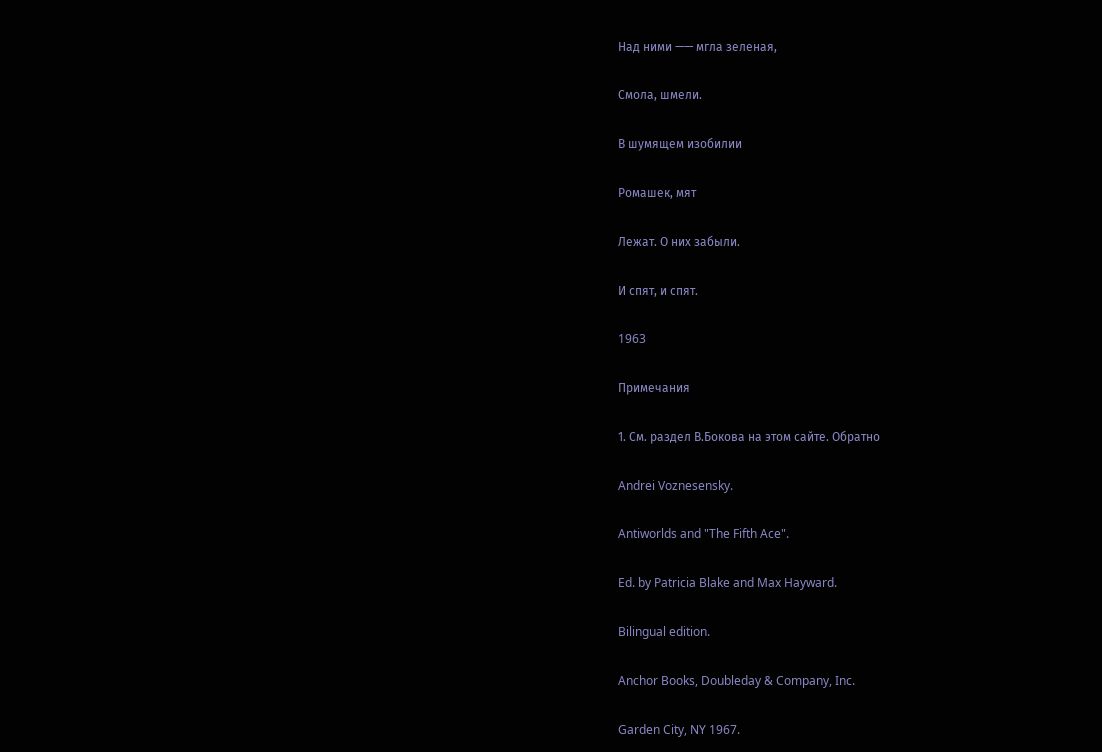Над ними —— мгла зеленая,

Смола, шмели.

В шумящем изобилии

Ромашек, мят

Лежат. О них забыли.

И спят, и спят.

1963

Примечания

1. См. раздел В.Бокова на этом сайте. Обратно

Andrei Voznesensky.

Antiworlds and "The Fifth Ace".

Ed. by Patricia Blake and Max Hayward.

Bilingual edition.

Anchor Books, Doubleday & Company, Inc.

Garden City, NY 1967.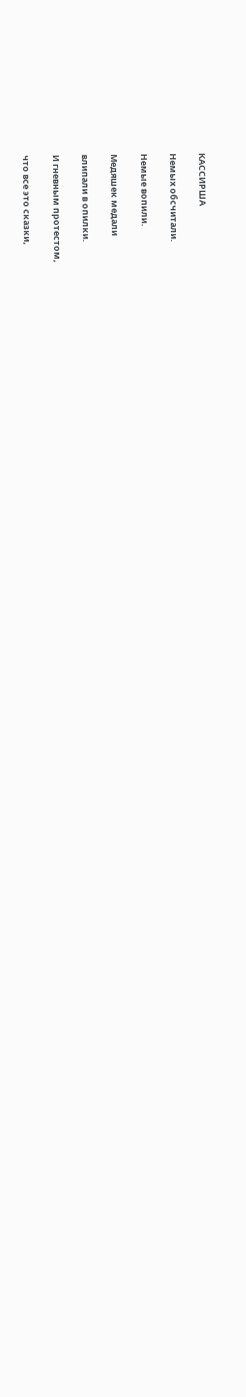КАССИРША

Немых обсчитали.

Немые вопили.

Медяшек медали

влипали в опилки.

И гневным протестом,

что все это сказки,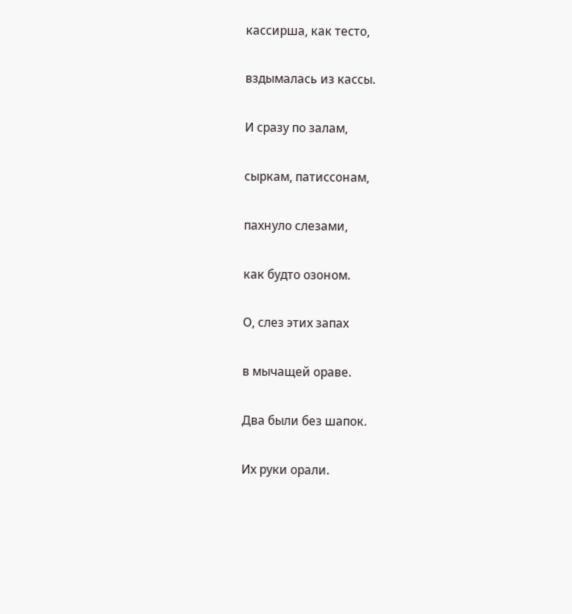кассирша, как тесто,

вздымалась из кассы.

И сразу по залам,

сыркам, патиссонам,

пахнуло слезами,

как будто озоном.

О, слез этих запах

в мычащей ораве.

Два были без шапок.

Их руки орали.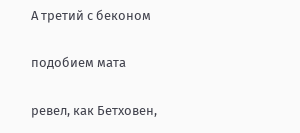А третий с беконом

подобием мата

ревел, как Бетховен,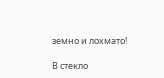земно и лохмато!

В стекло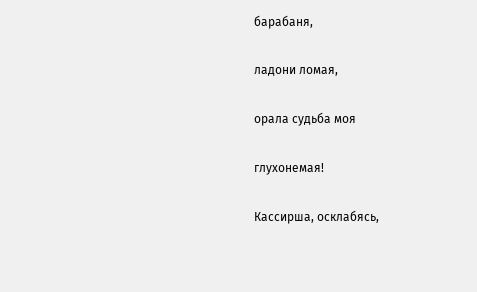барабаня,

ладони ломая,

орала судьба моя

глухонемая!

Кассирша, осклабясь,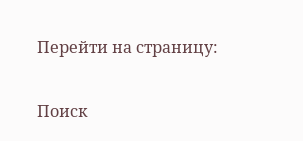Перейти на страницу:

Поиск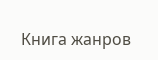Книга жанров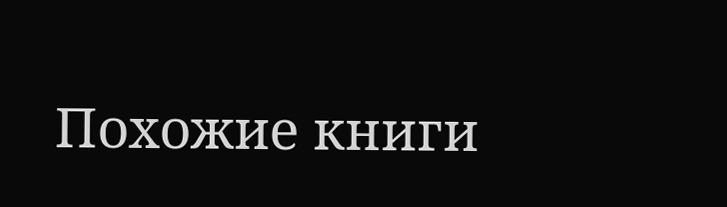Похожие книги